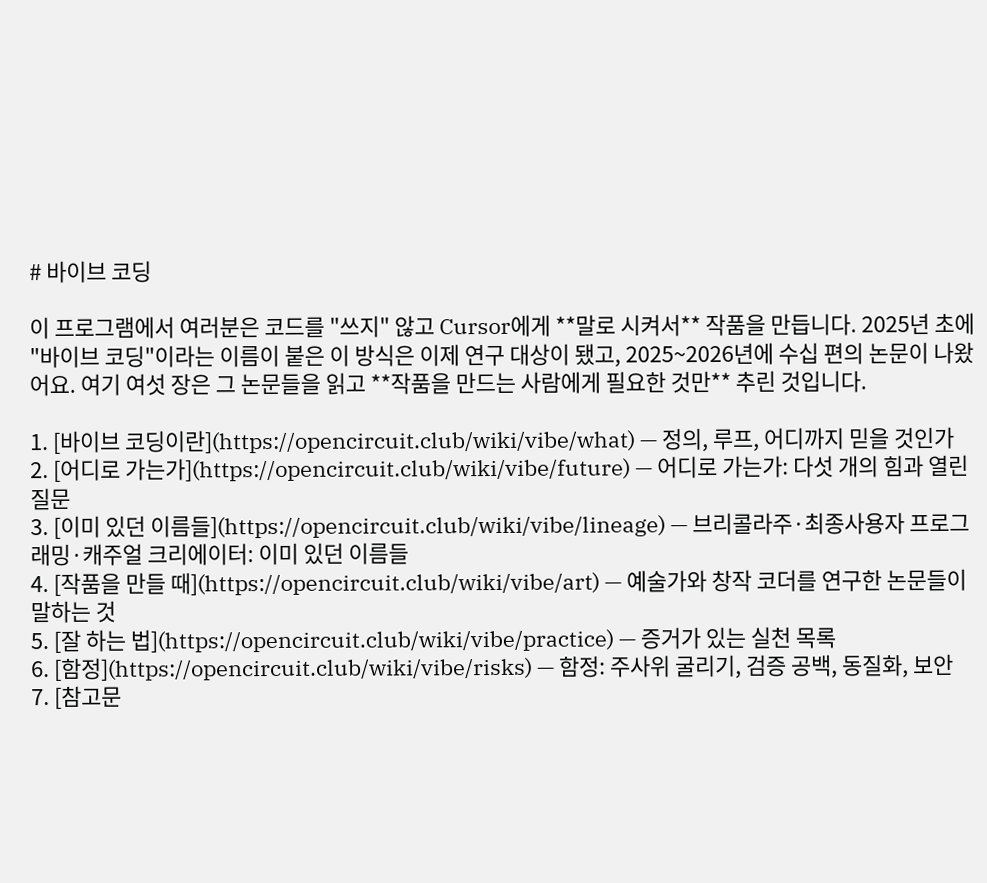# 바이브 코딩

이 프로그램에서 여러분은 코드를 "쓰지" 않고 Cursor에게 **말로 시켜서** 작품을 만듭니다. 2025년 초에 "바이브 코딩"이라는 이름이 붙은 이 방식은 이제 연구 대상이 됐고, 2025~2026년에 수십 편의 논문이 나왔어요. 여기 여섯 장은 그 논문들을 읽고 **작품을 만드는 사람에게 필요한 것만** 추린 것입니다.

1. [바이브 코딩이란](https://opencircuit.club/wiki/vibe/what) — 정의, 루프, 어디까지 믿을 것인가
2. [어디로 가는가](https://opencircuit.club/wiki/vibe/future) — 어디로 가는가: 다섯 개의 힘과 열린 질문
3. [이미 있던 이름들](https://opencircuit.club/wiki/vibe/lineage) — 브리콜라주·최종사용자 프로그래밍·캐주얼 크리에이터: 이미 있던 이름들
4. [작품을 만들 때](https://opencircuit.club/wiki/vibe/art) — 예술가와 창작 코더를 연구한 논문들이 말하는 것
5. [잘 하는 법](https://opencircuit.club/wiki/vibe/practice) — 증거가 있는 실천 목록
6. [함정](https://opencircuit.club/wiki/vibe/risks) — 함정: 주사위 굴리기, 검증 공백, 동질화, 보안
7. [참고문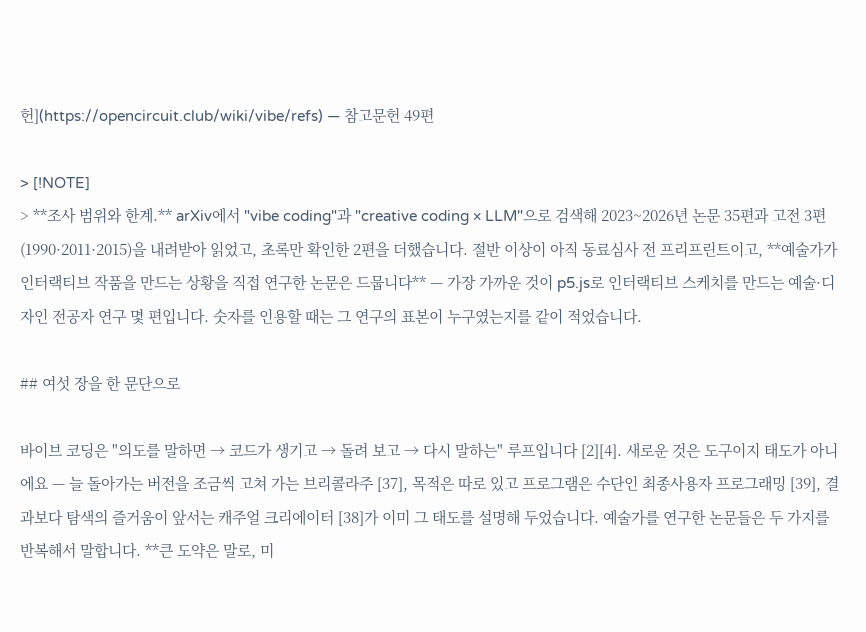헌](https://opencircuit.club/wiki/vibe/refs) — 참고문헌 49편

> [!NOTE]
> **조사 범위와 한계.** arXiv에서 "vibe coding"과 "creative coding × LLM"으로 검색해 2023~2026년 논문 35편과 고전 3편(1990·2011·2015)을 내려받아 읽었고, 초록만 확인한 2편을 더했습니다. 절반 이상이 아직 동료심사 전 프리프린트이고, **예술가가 인터랙티브 작품을 만드는 상황을 직접 연구한 논문은 드뭅니다** — 가장 가까운 것이 p5.js로 인터랙티브 스케치를 만드는 예술·디자인 전공자 연구 몇 편입니다. 숫자를 인용할 때는 그 연구의 표본이 누구였는지를 같이 적었습니다.

## 여섯 장을 한 문단으로

바이브 코딩은 "의도를 말하면 → 코드가 생기고 → 돌려 보고 → 다시 말하는" 루프입니다 [2][4]. 새로운 것은 도구이지 태도가 아니에요 — 늘 돌아가는 버전을 조금씩 고쳐 가는 브리콜라주 [37], 목적은 따로 있고 프로그램은 수단인 최종사용자 프로그래밍 [39], 결과보다 탐색의 즐거움이 앞서는 캐주얼 크리에이터 [38]가 이미 그 태도를 설명해 두었습니다. 예술가를 연구한 논문들은 두 가지를 반복해서 말합니다. **큰 도약은 말로, 미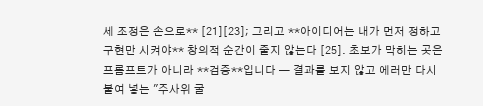세 조정은 손으로** [21][23]; 그리고 **아이디어는 내가 먼저 정하고 구현만 시켜야** 창의적 순간이 줄지 않는다 [25]. 초보가 막히는 곳은 프롬프트가 아니라 **검증**입니다 — 결과를 보지 않고 에러만 다시 붙여 넣는 "주사위 굴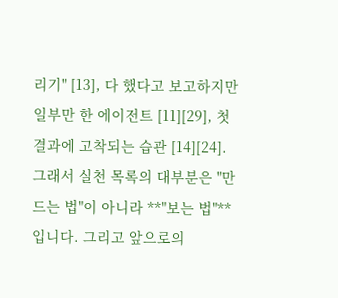리기" [13], 다 했다고 보고하지만 일부만 한 에이전트 [11][29], 첫 결과에 고착되는 습관 [14][24]. 그래서 실천 목록의 대부분은 "만드는 법"이 아니라 **"보는 법"** 입니다. 그리고 앞으로의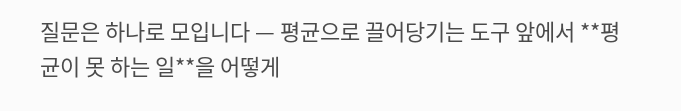질문은 하나로 모입니다 — 평균으로 끌어당기는 도구 앞에서 **평균이 못 하는 일**을 어떻게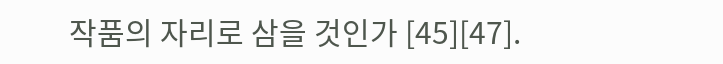작품의 자리로 삼을 것인가 [45][47].